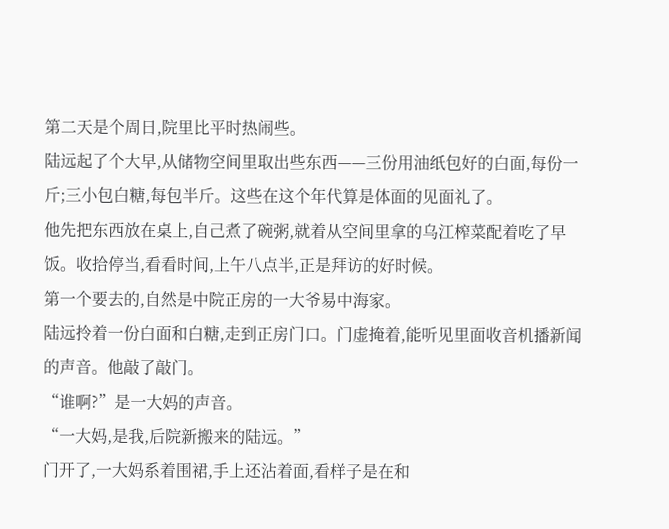第二天是个周日,院里比平时热闹些。
陆远起了个大早,从储物空间里取出些东西——三份用油纸包好的白面,每份一斤;三小包白糖,每包半斤。这些在这个年代算是体面的见面礼了。
他先把东西放在桌上,自己煮了碗粥,就着从空间里拿的乌江榨菜配着吃了早饭。收拾停当,看看时间,上午八点半,正是拜访的好时候。
第一个要去的,自然是中院正房的一大爷易中海家。
陆远拎着一份白面和白糖,走到正房门口。门虚掩着,能听见里面收音机播新闻的声音。他敲了敲门。
“谁啊?”是一大妈的声音。
“一大妈,是我,后院新搬来的陆远。”
门开了,一大妈系着围裙,手上还沾着面,看样子是在和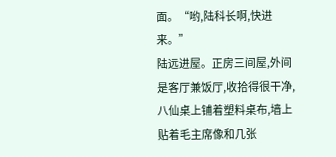面。“哟,陆科长啊,快进来。”
陆远进屋。正房三间屋,外间是客厅兼饭厅,收拾得很干净,八仙桌上铺着塑料桌布,墙上贴着毛主席像和几张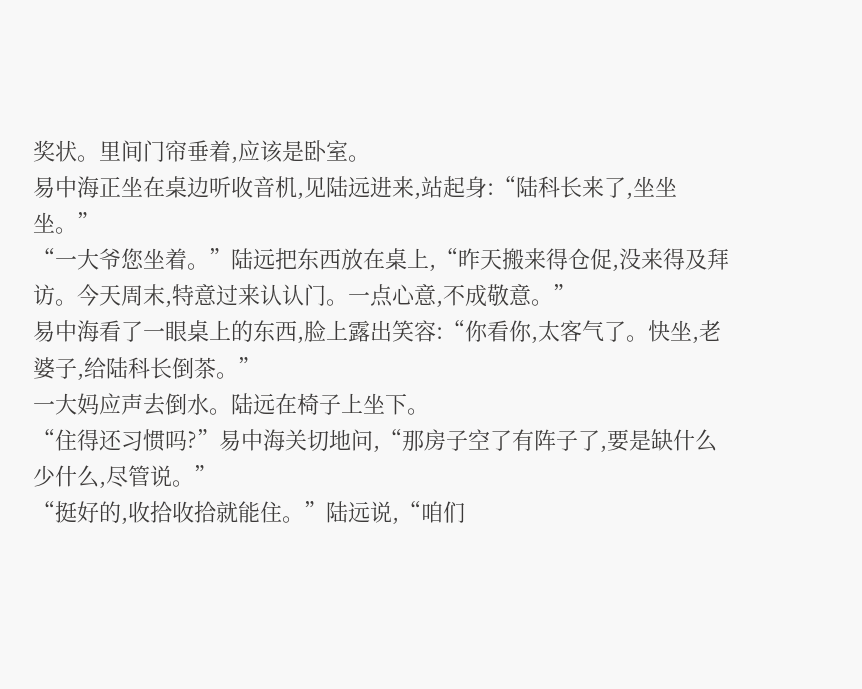奖状。里间门帘垂着,应该是卧室。
易中海正坐在桌边听收音机,见陆远进来,站起身:“陆科长来了,坐坐坐。”
“一大爷您坐着。”陆远把东西放在桌上,“昨天搬来得仓促,没来得及拜访。今天周末,特意过来认认门。一点心意,不成敬意。”
易中海看了一眼桌上的东西,脸上露出笑容:“你看你,太客气了。快坐,老婆子,给陆科长倒茶。”
一大妈应声去倒水。陆远在椅子上坐下。
“住得还习惯吗?”易中海关切地问,“那房子空了有阵子了,要是缺什么少什么,尽管说。”
“挺好的,收拾收拾就能住。”陆远说,“咱们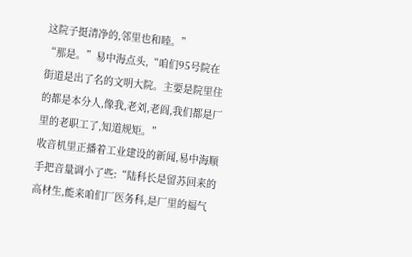这院子挺清净的,邻里也和睦。”
“那是。”易中海点头,“咱们95号院在街道是出了名的文明大院。主要是院里住的都是本分人,像我,老刘,老阎,我们都是厂里的老职工了,知道规矩。”
收音机里正播着工业建设的新闻,易中海顺手把音量调小了些:“陆科长是留苏回来的高材生,能来咱们厂医务科,是厂里的福气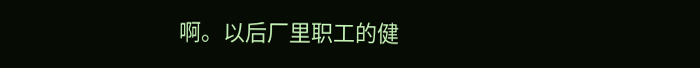啊。以后厂里职工的健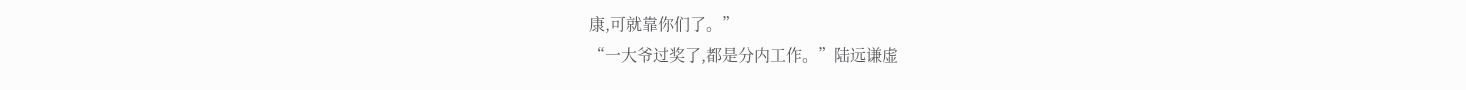康,可就靠你们了。”
“一大爷过奖了,都是分内工作。”陆远谦虚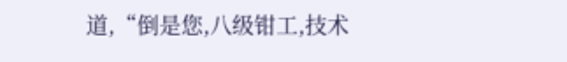道,“倒是您,八级钳工,技术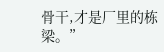骨干,才是厂里的栋梁。”